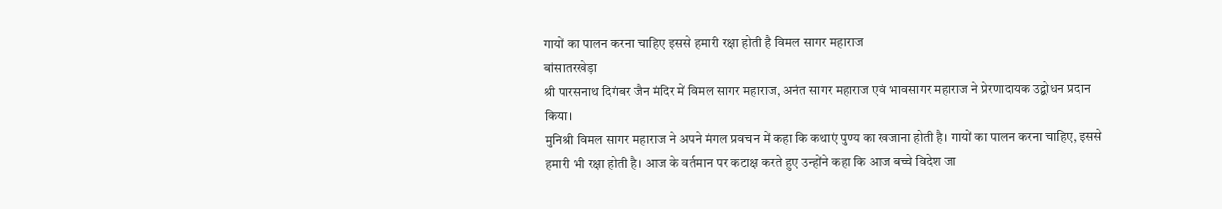गायों का पालन करना चाहिए इससे हमारी रक्षा होती है विमल सागर महाराज
बांसातरखेड़ा
श्री पारसनाथ दिगंबर जैन मंदिर में विमल सागर महाराज, अनंत सागर महाराज एवं भावसागर महाराज ने प्रेरणादायक उद्बोधन प्रदान किया।
मुनिश्री विमल सागर महाराज ने अपने मंगल प्रवचन में कहा कि कथाएं पुण्य का खजाना होती है। गायों का पालन करना चाहिए, इससे हमारी भी रक्षा होती है। आज के वर्तमान पर कटाक्ष करते हुए उन्होंने कहा कि आज बच्चे विदेश जा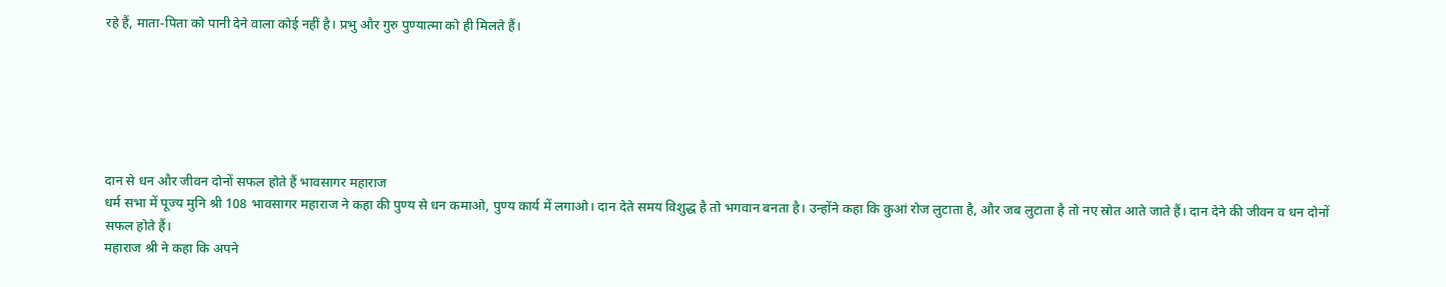रहे हैं, माता-पिता को पानी देने वाला कोई नहीं है। प्रभु और गुरु पुण्यात्मा को ही मिलते हैं।






दान से धन और जीवन दोनों सफल होते हैं भावसागर महाराज
धर्म सभा में पूज्य मुनि श्री 108 भावसागर महाराज ने कहा की पुण्य से धन कमाओ, पुण्य कार्य में लगाओ। दान देते समय विशुद्ध है तो भगवान बनता है। उन्होंने कहा कि कुआं रोज लुटाता है, और जब लुटाता है तो नए स्रोत आते जाते हैं। दान देने की जीवन व धन दोनों सफल होते हैं।
महाराज श्री ने कहा कि अपने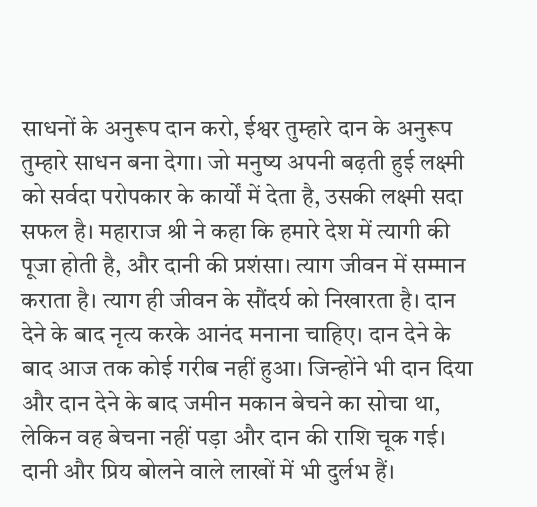साधनों के अनुरूप दान करो, ईश्वर तुम्हारे दान के अनुरूप तुम्हारे साधन बना देगा। जो मनुष्य अपनी बढ़ती हुई लक्ष्मी को सर्वदा परोपकार के कार्यों में देता है, उसकी लक्ष्मी सदा सफल है। महाराज श्री ने कहा कि हमारे देश में त्यागी की पूजा होती है, और दानी की प्रशंसा। त्याग जीवन में सम्मान कराता है। त्याग ही जीवन के सौंदर्य को निखारता है। दान देने के बाद नृत्य करके आनंद मनाना चाहिए। दान देने के बाद आज तक कोई गरीब नहीं हुआ। जिन्होंने भी दान दिया और दान देने के बाद जमीन मकान बेचने का सोचा था, लेकिन वह बेचना नहीं पड़ा और दान की राशि चूक गई। दानी और प्रिय बोलने वाले लाखों में भी दुर्लभ हैं।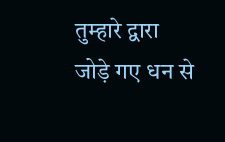तुम्हारे द्वारा जोड़े गए धन से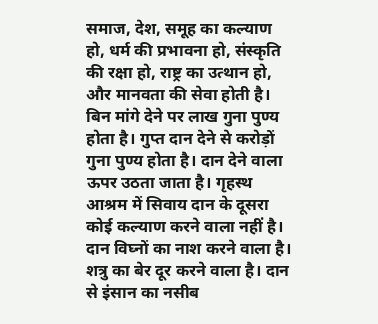समाज, देश, समूह का कल्याण हो, धर्म की प्रभावना हो, संस्कृति की रक्षा हो, राष्ट्र का उत्थान हो, और मानवता की सेवा होती है। बिन मांगे देने पर लाख गुना पुण्य होता है। गुप्त दान देने से करोड़ों गुना पुण्य होता है। दान देने वाला ऊपर उठता जाता है। गृहस्थ आश्रम में सिवाय दान के दूसरा कोई कल्याण करने वाला नहीं है। दान विघ्नों का नाश करने वाला है। शत्रु का बेर दूर करने वाला है। दान से इंसान का नसीब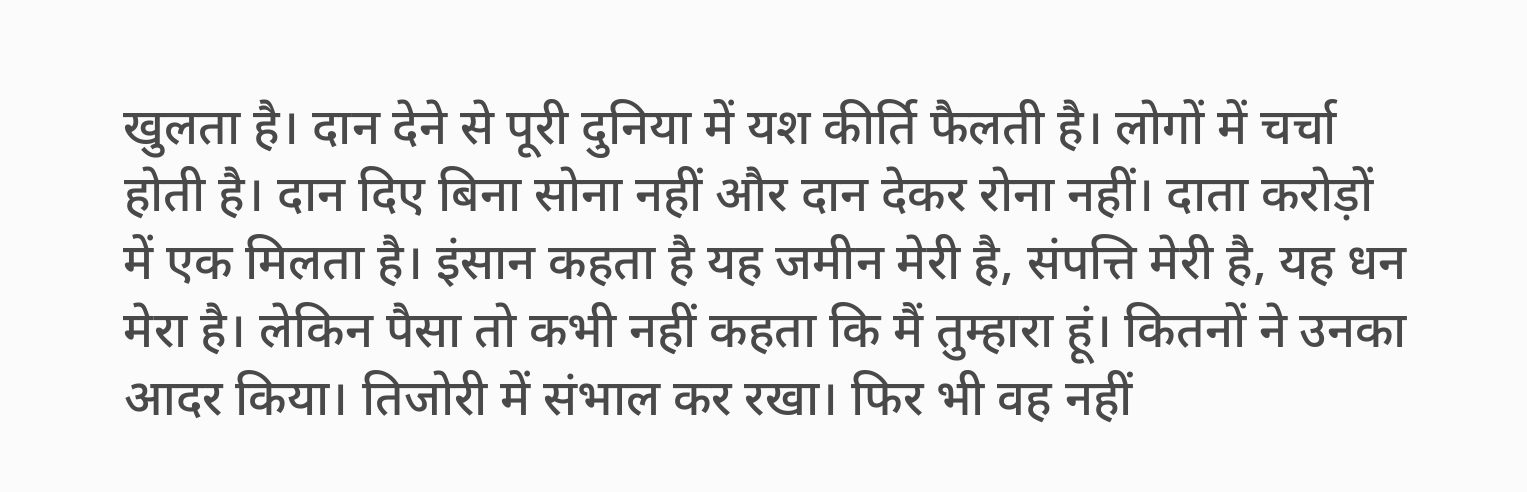खुलता है। दान देने से पूरी दुनिया में यश कीर्ति फैलती है। लोगों में चर्चा होती है। दान दिए बिना सोना नहीं और दान देकर रोना नहीं। दाता करोड़ों में एक मिलता है। इंसान कहता है यह जमीन मेरी है, संपत्ति मेरी है, यह धन मेरा है। लेकिन पैसा तो कभी नहीं कहता कि मैं तुम्हारा हूं। कितनों ने उनका आदर किया। तिजोरी में संभाल कर रखा। फिर भी वह नहीं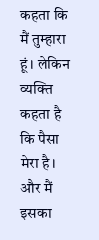कहता कि मैं तुम्हारा हूं। लेकिन व्यक्ति कहता है कि पैसा मेरा है। और मैं इसका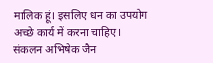मालिक हूं। इसलिए धन का उपयोग अच्छे कार्य में करना चाहिए।
संकलन अभिषेक जैन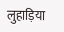लुहाड़िया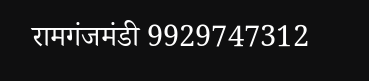रामगंजमंडी 9929747312